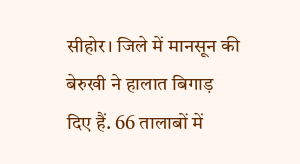सीहोर। जिले में मानसून की बेरुखी ने हालात बिगाड़ दिए हैं. 66 तालाबों में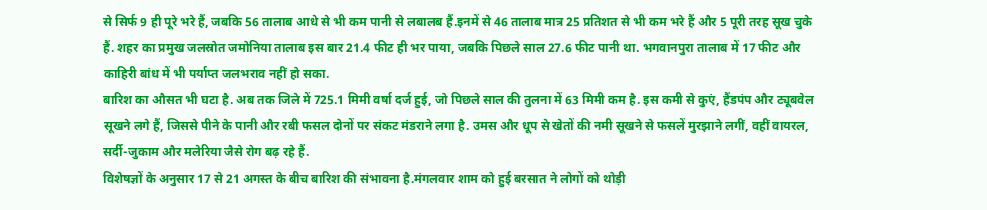से सिर्फ 9 ही पूरे भरे हैं, जबकि 56 तालाब आधे से भी कम पानी से लबालब हैं.इनमें से 46 तालाब मात्र 25 प्रतिशत से भी कम भरे हैं और 5 पूरी तरह सूख चुके हैं. शहर का प्रमुख जलस्रोत जमोनिया तालाब इस बार 21.4 फीट ही भर पाया, जबकि पिछले साल 27.6 फीट पानी था. भगवानपुरा तालाब में 17 फीट और काहिरी बांध में भी पर्याप्त जलभराव नहीं हो सका.
बारिश का औसत भी घटा है. अब तक जिले में 725.1 मिमी वर्षा दर्ज हुई, जो पिछले साल की तुलना में 63 मिमी कम है. इस कमी से कुएं, हैंडपंप और ट्यूबवेल सूखने लगे हैं, जिससे पीने के पानी और रबी फसल दोनों पर संकट मंडराने लगा है. उमस और धूप से खेतों की नमी सूखने से फसलें मुरझाने लगीं, वहीं वायरल, सर्दी-जुकाम और मलेरिया जैसे रोग बढ़ रहे हैं.
विशेषज्ञों के अनुसार 17 से 21 अगस्त के बीच बारिश की संभावना है.मंगलवार शाम को हुई बरसात ने लोगों को थोड़ी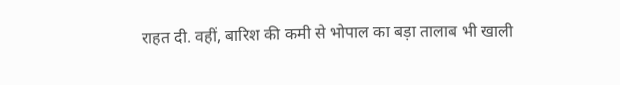राहत दी. वहीं, बारिश की कमी से भोपाल का बड़ा तालाब भी खाली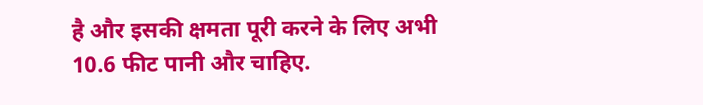है और इसकी क्षमता पूरी करने के लिए अभी 10.6 फीट पानी और चाहिए.